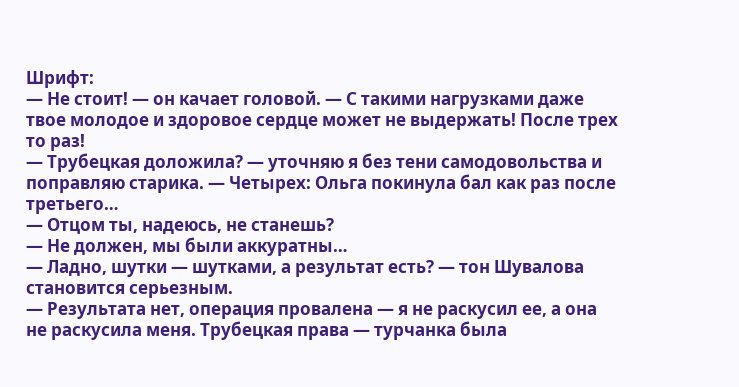Шрифт:
— Не стоит! — он качает головой. — С такими нагрузками даже твое молодое и здоровое сердце может не выдержать! После трех то раз!
— Трубецкая доложила? — уточняю я без тени самодовольства и поправляю старика. — Четырех: Ольга покинула бал как раз после третьего…
— Отцом ты, надеюсь, не станешь?
— Не должен, мы были аккуратны…
— Ладно, шутки — шутками, а результат есть? — тон Шувалова становится серьезным.
— Результата нет, операция провалена — я не раскусил ее, а она не раскусила меня. Трубецкая права — турчанка была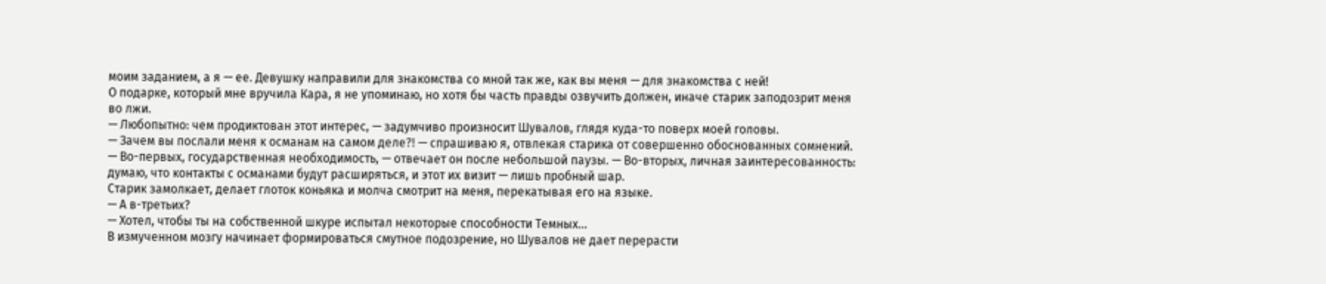моим заданием, а я — ее. Девушку направили для знакомства со мной так же, как вы меня — для знакомства с ней!
О подарке, который мне вручила Кара, я не упоминаю, но хотя бы часть правды озвучить должен, иначе старик заподозрит меня во лжи.
— Любопытно: чем продиктован этот интерес, — задумчиво произносит Шувалов, глядя куда-то поверх моей головы.
— Зачем вы послали меня к османам на самом деле?! — спрашиваю я, отвлекая старика от совершенно обоснованных сомнений.
— Во-первых, государственная необходимость, — отвечает он после небольшой паузы. — Во-вторых, личная заинтересованность: думаю, что контакты с османами будут расширяться, и этот их визит — лишь пробный шар.
Старик замолкает, делает глоток коньяка и молча смотрит на меня, перекатывая его на языке.
— А в-третьих?
— Хотел, чтобы ты на собственной шкуре испытал некоторые способности Темных…
В измученном мозгу начинает формироваться смутное подозрение, но Шувалов не дает перерасти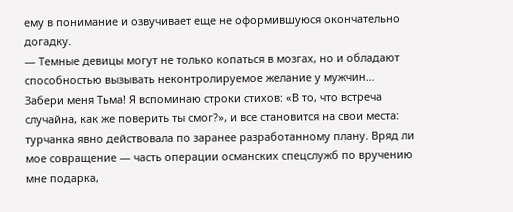ему в понимание и озвучивает еще не оформившуюся окончательно догадку.
— Темные девицы могут не только копаться в мозгах, но и обладают способностью вызывать неконтролируемое желание у мужчин…
Забери меня Тьма! Я вспоминаю строки стихов: «В то, что встреча случайна, как же поверить ты смог?», и все становится на свои места: турчанка явно действовала по заранее разработанному плану. Вряд ли мое совращение — часть операции османских спецслужб по вручению мне подарка,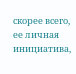скорее всего, ее личная инициатива,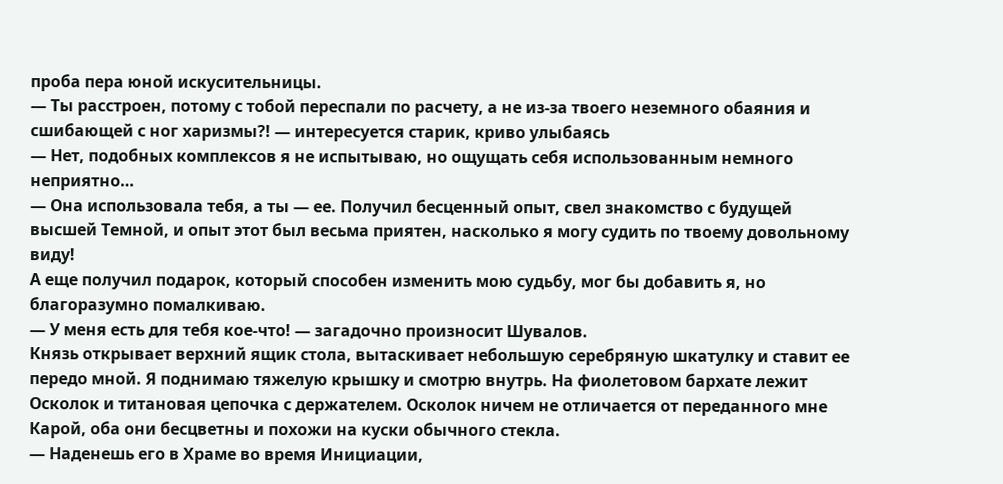проба пера юной искусительницы.
— Ты расстроен, потому с тобой переспали по расчету, а не из-за твоего неземного обаяния и сшибающей с ног харизмы?! — интересуется старик, криво улыбаясь
— Нет, подобных комплексов я не испытываю, но ощущать себя использованным немного неприятно…
— Она использовала тебя, а ты — ее. Получил бесценный опыт, свел знакомство с будущей высшей Темной, и опыт этот был весьма приятен, насколько я могу судить по твоему довольному виду!
А еще получил подарок, который способен изменить мою судьбу, мог бы добавить я, но благоразумно помалкиваю.
— У меня есть для тебя кое-что! — загадочно произносит Шувалов.
Князь открывает верхний ящик стола, вытаскивает небольшую серебряную шкатулку и ставит ее передо мной. Я поднимаю тяжелую крышку и смотрю внутрь. На фиолетовом бархате лежит Осколок и титановая цепочка с держателем. Осколок ничем не отличается от переданного мне Карой, оба они бесцветны и похожи на куски обычного стекла.
— Наденешь его в Храме во время Инициации,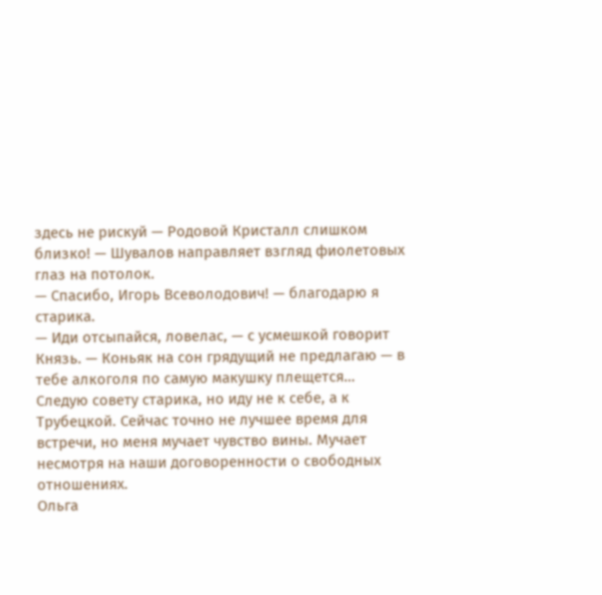здесь не рискуй — Родовой Кристалл слишком близко! — Шувалов направляет взгляд фиолетовых глаз на потолок.
— Спасибо, Игорь Всеволодович! — благодарю я старика.
— Иди отсыпайся, ловелас, — с усмешкой говорит Князь. — Коньяк на сон грядущий не предлагаю — в тебе алкоголя по самую макушку плещется…
Следую совету старика, но иду не к себе, а к Трубецкой. Сейчас точно не лучшее время для встречи, но меня мучает чувство вины. Мучает несмотря на наши договоренности о свободных отношениях.
Ольга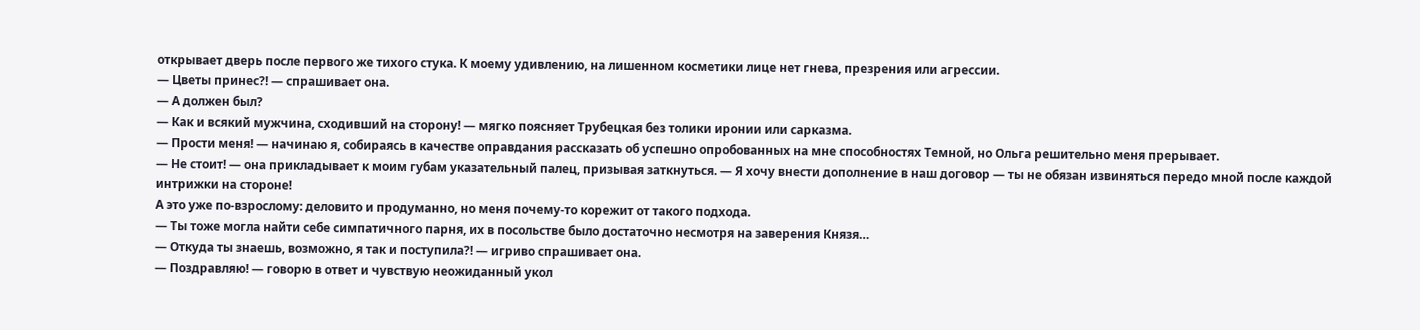открывает дверь после первого же тихого стука. К моему удивлению, на лишенном косметики лице нет гнева, презрения или агрессии.
— Цветы принес?! — спрашивает она.
— А должен был?
— Как и всякий мужчина, сходивший на сторону! — мягко поясняет Трубецкая без толики иронии или сарказма.
— Прости меня! — начинаю я, собираясь в качестве оправдания рассказать об успешно опробованных на мне способностях Темной, но Ольга решительно меня прерывает.
— Не стоит! — она прикладывает к моим губам указательный палец, призывая заткнуться. — Я хочу внести дополнение в наш договор — ты не обязан извиняться передо мной после каждой интрижки на стороне!
А это уже по-взрослому: деловито и продуманно, но меня почему-то корежит от такого подхода.
— Ты тоже могла найти себе симпатичного парня, их в посольстве было достаточно несмотря на заверения Князя…
— Откуда ты знаешь, возможно, я так и поступила?! — игриво спрашивает она.
— Поздравляю! — говорю в ответ и чувствую неожиданный укол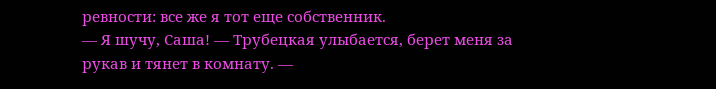ревности: все же я тот еще собственник.
— Я шучу, Саша! — Трубецкая улыбается, берет меня за рукав и тянет в комнату. —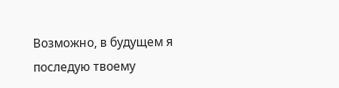Возможно, в будущем я последую твоему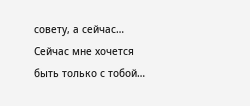совету, а сейчас… Сейчас мне хочется быть только с тобой…